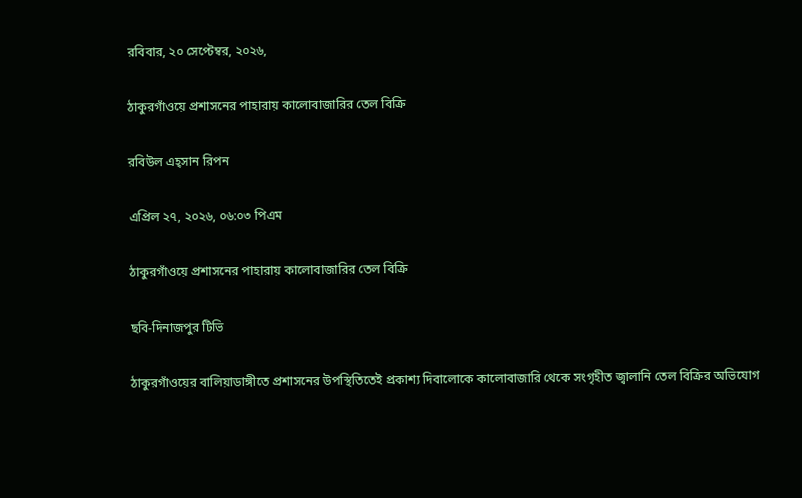রবিবার, ২০ সেপ্টেম্বর, ২০২৬,

ঠাকুরগাঁওয়ে প্রশাসনের পাহারায় কালোবাজারির তেল বিক্রি

রবিউল এহ্সান রিপন

এপ্রিল ২৭, ২০২৬, ০৬:০৩ পিএম

ঠাকুরগাঁওয়ে প্রশাসনের পাহারায় কালোবাজারির তেল বিক্রি

ছবি-দিনাজপুর টিভি

ঠাকুরগাঁওয়ের বালিয়াডাঙ্গীতে প্রশাসনের উপস্থিতিতেই প্রকাশ্য দিবালোকে কালোবাজারি থেকে সংগৃহীত জ্বালানি তেল বিক্রির অভিযোগ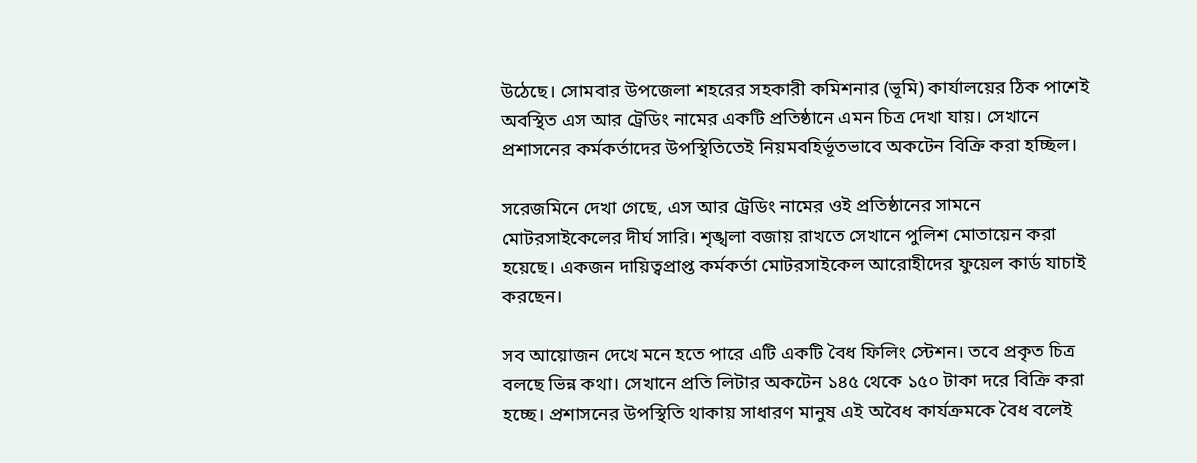উঠেছে। সোমবার উপজেলা শহরের সহকারী কমিশনার (ভূমি) কার্যালয়ের ঠিক পাশেই অবস্থিত এস আর ট্রেডিং নামের একটি প্রতিষ্ঠানে এমন চিত্র দেখা যায়। সেখানে প্রশাসনের কর্মকর্তাদের উপস্থিতিতেই নিয়মবহির্ভূতভাবে অকটেন বিক্রি করা হচ্ছিল।

সরেজমিনে দেখা গেছে, এস আর ট্রেডিং নামের ওই প্রতিষ্ঠানের সামনে মোটরসাইকেলের দীর্ঘ সারি। শৃঙ্খলা বজায় রাখতে সেখানে পুলিশ মোতায়েন করা হয়েছে। একজন দায়িত্বপ্রাপ্ত কর্মকর্তা মোটরসাইকেল আরোহীদের ফুয়েল কার্ড যাচাই করছেন।

সব আয়োজন দেখে মনে হতে পারে এটি একটি বৈধ ফিলিং স্টেশন। তবে প্রকৃত চিত্র বলছে ভিন্ন কথা। সেখানে প্রতি লিটার অকটেন ১৪৫ থেকে ১৫০ টাকা দরে বিক্রি করা হচ্ছে। প্রশাসনের উপস্থিতি থাকায় সাধারণ মানুষ এই অবৈধ কার্যক্রমকে বৈধ বলেই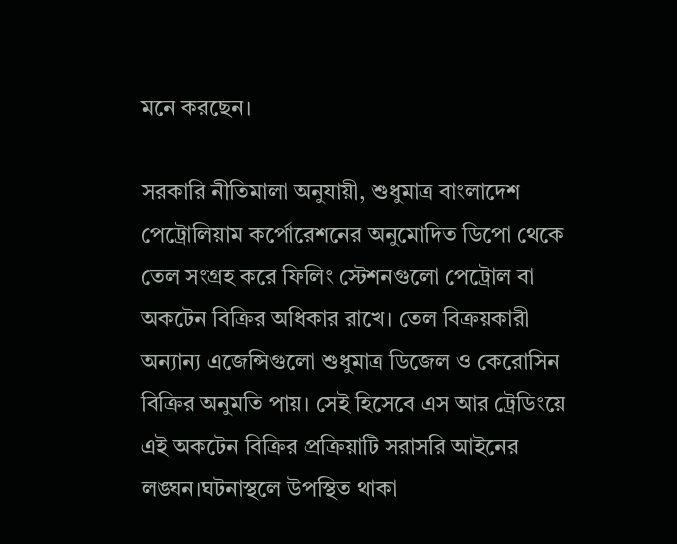মনে করছেন।

সরকারি নীতিমালা অনুযায়ী, শুধুমাত্র বাংলাদেশ পেট্রোলিয়াম কর্পোরেশনের অনুমোদিত ডিপো থেকে তেল সংগ্রহ করে ফিলিং স্টেশনগুলো পেট্রোল বা অকটেন বিক্রির অধিকার রাখে। তেল বিক্রয়কারী অন্যান্য এজেন্সিগুলো শুধুমাত্র ডিজেল ও কেরোসিন বিক্রির অনুমতি পায়। সেই হিসেবে এস আর ট্রেডিংয়ে এই অকটেন বিক্রির প্রক্রিয়াটি সরাসরি আইনের লঙ্ঘন।ঘটনাস্থলে উপস্থিত থাকা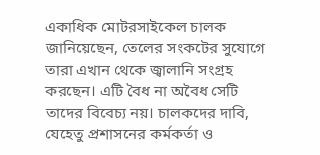একাধিক মোটরসাইকেল চালক জানিয়েছেন, তেলের সংকটের সুযোগে তারা এখান থেকে জ্বালানি সংগ্রহ করছেন। এটি বৈধ না অবৈধ সেটি তাদের বিবেচ্য নয়। চালকদের দাবি, যেহেতু প্রশাসনের কর্মকর্তা ও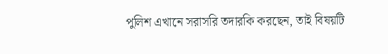পুলিশ এখানে সরাসরি তদারকি করছেন, তাই বিষয়টি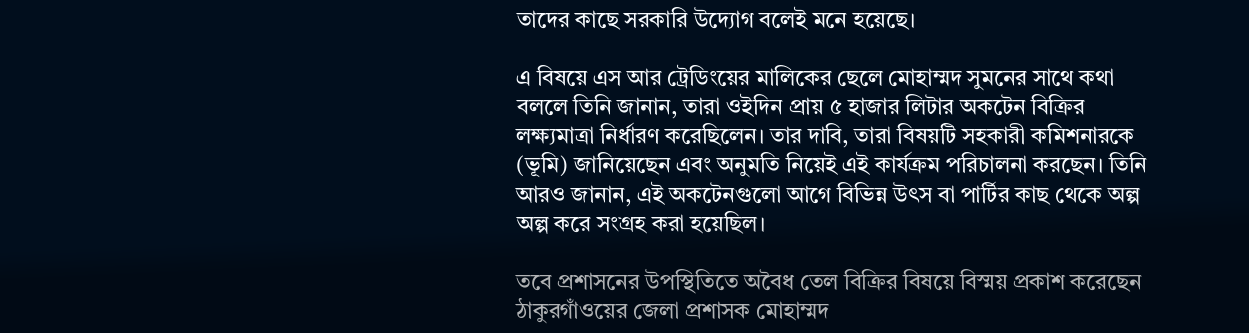তাদের কাছে সরকারি উদ্যোগ বলেই মনে হয়েছে।

এ বিষয়ে এস আর ট্রেডিংয়ের মালিকের ছেলে মোহাম্মদ সুমনের সাথে কথা বললে তিনি জানান, তারা ওইদিন প্রায় ৫ হাজার লিটার অকটেন বিক্রির লক্ষ্যমাত্রা নির্ধারণ করেছিলেন। তার দাবি, তারা বিষয়টি সহকারী কমিশনারকে (ভূমি) জানিয়েছেন এবং অনুমতি নিয়েই এই কার্যক্রম পরিচালনা করছেন। তিনি আরও জানান, এই অকটেনগুলো আগে বিভিন্ন উৎস বা পার্টির কাছ থেকে অল্প অল্প করে সংগ্রহ করা হয়েছিল।

তবে প্রশাসনের উপস্থিতিতে অবৈধ তেল বিক্রির বিষয়ে বিস্ময় প্রকাশ করেছেন ঠাকুরগাঁওয়ের জেলা প্রশাসক মোহাম্মদ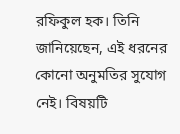রফিকুল হক। তিনি জানিয়েছেন, এই ধরনের কোনো অনুমতির সুযোগ নেই। বিষয়টি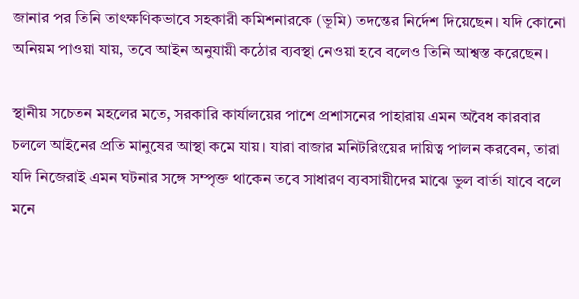জানার পর তিনি তাৎক্ষণিকভাবে সহকারী কমিশনারকে (ভূমি) তদন্তের নির্দেশ দিয়েছেন। যদি কোনো অনিয়ম পাওয়া যায়, তবে আইন অনুযায়ী কঠোর ব্যবস্থা নেওয়া হবে বলেও তিনি আশ্বস্ত করেছেন।

স্থানীয় সচেতন মহলের মতে, সরকারি কার্যালয়ের পাশে প্রশাসনের পাহারায় এমন অবৈধ কারবার চললে আইনের প্রতি মানুষের আস্থা কমে যায়। যারা বাজার মনিটরিংয়ের দায়িত্ব পালন করবেন, তারা যদি নিজেরাই এমন ঘটনার সঙ্গে সম্পৃক্ত থাকেন তবে সাধারণ ব্যবসায়ীদের মাঝে ভুল বার্তা যাবে বলে মনে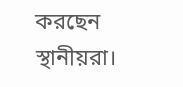করছেন স্থানীয়রা।